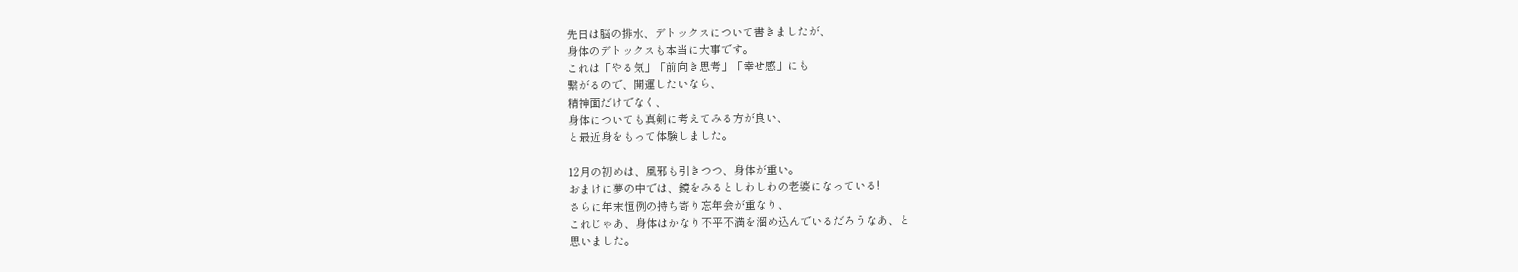先日は脳の排水、デトックスについて書きましたが、
身体のデトックスも本当に大事です。
これは「やる気」「前向き思考」「幸せ感」にも
繋がるので、開運したいなら、
精神面だけでなく、
身体についても真剣に考えてみる方が良い、
と最近身をもって体験しました。

12月の初めは、風邪も引きつつ、身体が重い。
おまけに夢の中では、鏡をみるとしわしわの老婆になっている!
さらに年末恒例の持ち寄り忘年会が重なり、
これじゃあ、身体はかなり不平不満を溜め込んでいるだろうなあ、と
思いました。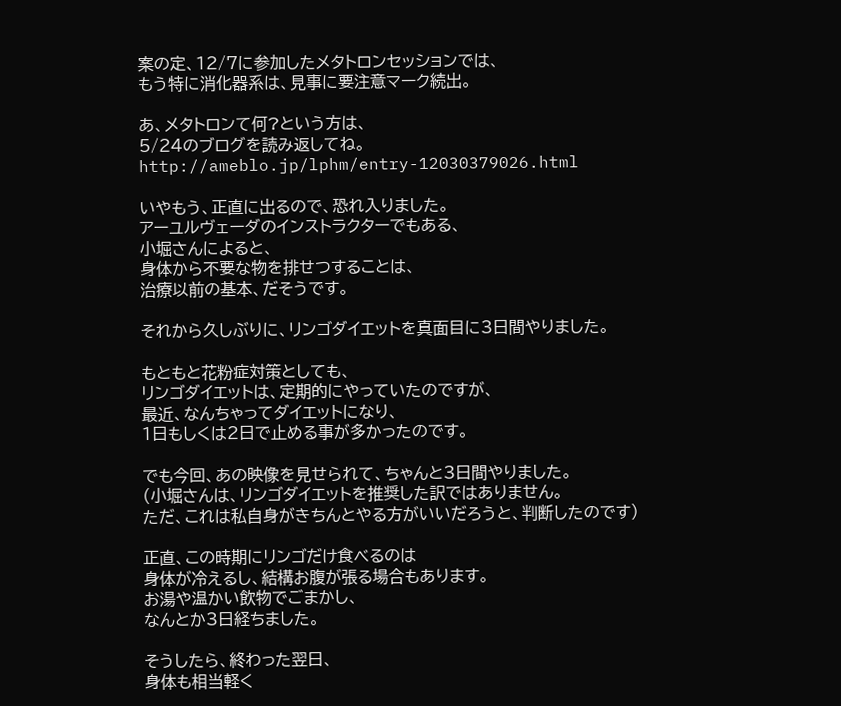案の定、12/7に参加したメタトロンセッションでは、
もう特に消化器系は、見事に要注意マーク続出。

あ、メタトロンて何?という方は、
5/24のブログを読み返してね。
http://ameblo.jp/lphm/entry-12030379026.html

いやもう、正直に出るので、恐れ入りました。
アーユルヴェーダのインストラクターでもある、
小堀さんによると、
身体から不要な物を排せつすることは、
治療以前の基本、だそうです。

それから久しぶりに、リンゴダイエットを真面目に3日間やりました。

もともと花粉症対策としても、
リンゴダイエットは、定期的にやっていたのですが、
最近、なんちゃってダイエットになり、
1日もしくは2日で止める事が多かったのです。

でも今回、あの映像を見せられて、ちゃんと3日間やりました。
(小堀さんは、リンゴダイエットを推奨した訳ではありません。
ただ、これは私自身がきちんとやる方がいいだろうと、判断したのです)

正直、この時期にリンゴだけ食べるのは
身体が冷えるし、結構お腹が張る場合もあります。
お湯や温かい飲物でごまかし、
なんとか3日経ちました。

そうしたら、終わった翌日、
身体も相当軽く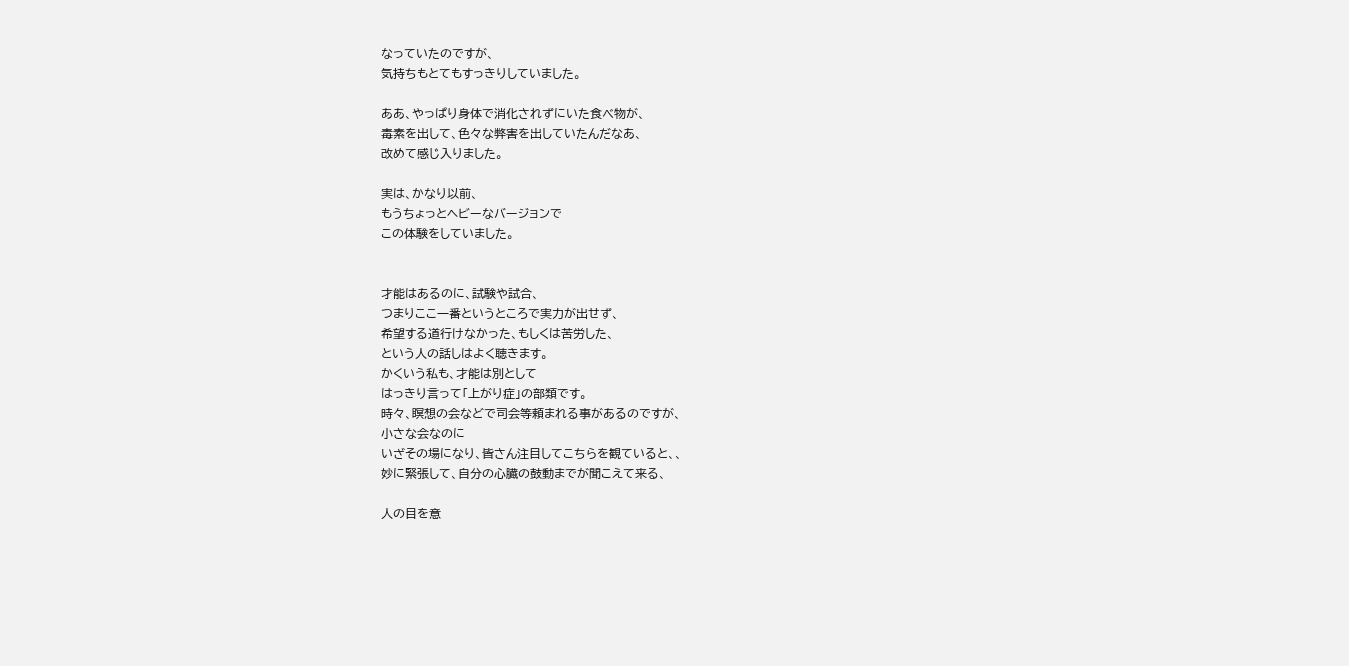なっていたのですが、
気持ちもとてもすっきりしていました。

ああ、やっぱり身体で消化されずにいた食べ物が、
毒素を出して、色々な弊害を出していたんだなあ、
改めて感じ入りました。

実は、かなり以前、
もうちょっとヘビーなバージョンで
この体験をしていました。


才能はあるのに、試験や試合、
つまりここ一番というところで実力が出せず、
希望する道行けなかった、もしくは苦労した、
という人の話しはよく聴きます。
かくいう私も、才能は別として
はっきり言って「上がり症」の部類です。
時々、瞑想の会などで司会等頼まれる事があるのですが、
小さな会なのに
いざその場になり、皆さん注目してこちらを観ていると、、
妙に緊張して、自分の心臓の鼓動までが聞こえて来る、

人の目を意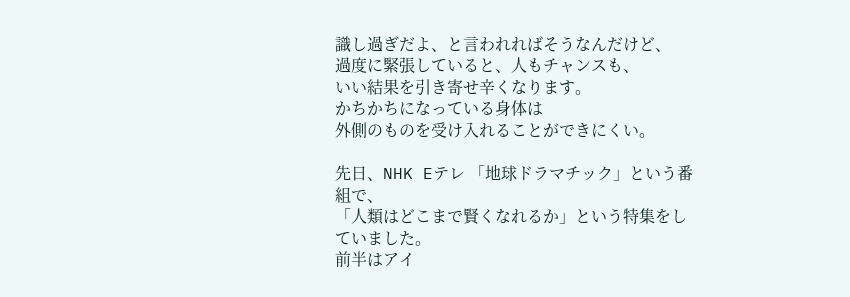識し過ぎだよ、と言われればそうなんだけど、
過度に緊張していると、人もチャンスも、
いい結果を引き寄せ辛くなります。
かちかちになっている身体は
外側のものを受け入れることができにくい。

先日、NHK Eテレ 「地球ドラマチック」という番組で、
「人類はどこまで賢くなれるか」という特集をしていました。
前半はアイ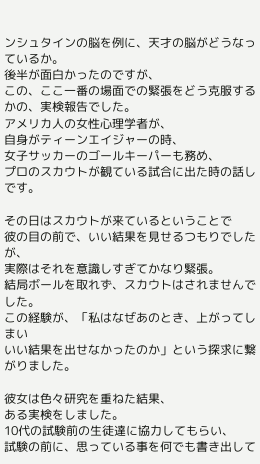ンシュタインの脳を例に、天才の脳がどうなっているか。
後半が面白かったのですが、
この、ここ一番の場面での緊張をどう克服するかの、実検報告でした。
アメリカ人の女性心理学者が、
自身がティーンエイジャーの時、
女子サッカーのゴールキーパーも務め、
プロのスカウトが観ている試合に出た時の話しです。

その日はスカウトが来ているということで
彼の目の前で、いい結果を見せるつもりでしたが、
実際はそれを意識しすぎてかなり緊張。
結局ボールを取れず、スカウトはされませんでした。
この経験が、「私はなぜあのとき、上がってしまい
いい結果を出せなかったのか」という探求に繋がりました。

彼女は色々研究を重ねた結果、
ある実検をしました。
10代の試験前の生徒達に協力してもらい、
試験の前に、思っている事を何でも書き出して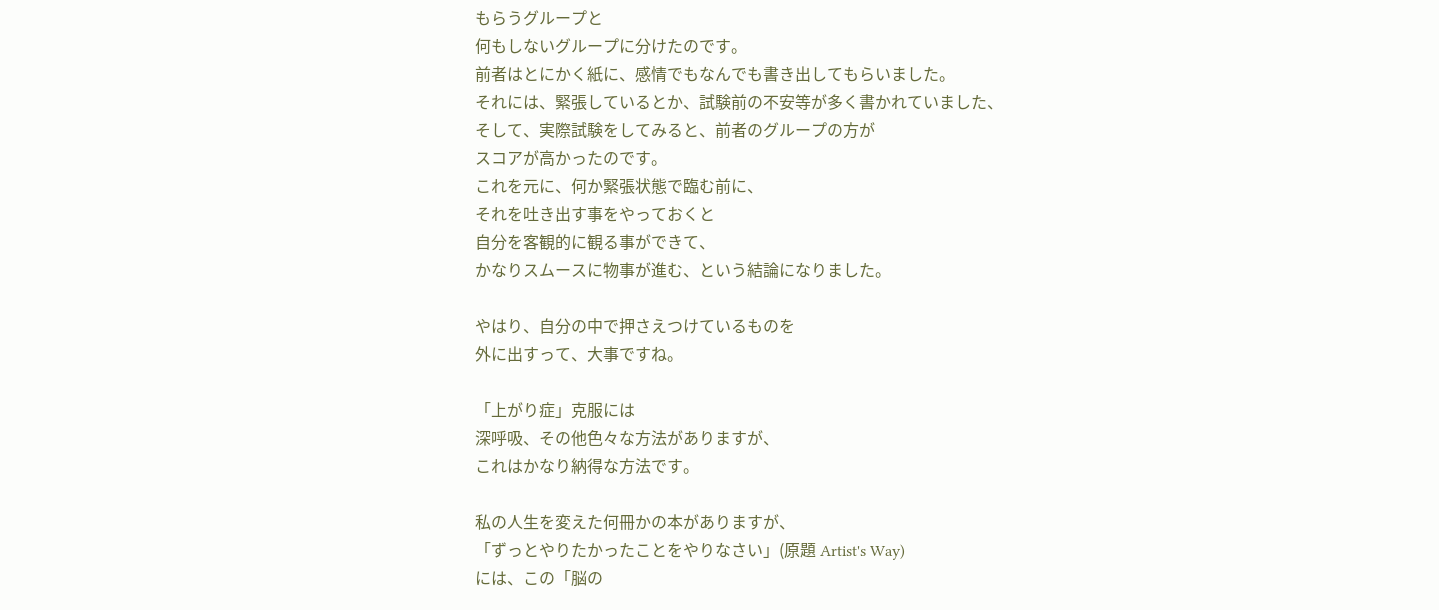もらうグループと
何もしないグループに分けたのです。
前者はとにかく紙に、感情でもなんでも書き出してもらいました。
それには、緊張しているとか、試験前の不安等が多く書かれていました、
そして、実際試験をしてみると、前者のグループの方が
スコアが高かったのです。
これを元に、何か緊張状態で臨む前に、
それを吐き出す事をやっておくと
自分を客観的に観る事ができて、
かなりスムースに物事が進む、という結論になりました。

やはり、自分の中で押さえつけているものを
外に出すって、大事ですね。

「上がり症」克服には
深呼吸、その他色々な方法がありますが、
これはかなり納得な方法です。

私の人生を変えた何冊かの本がありますが、
「ずっとやりたかったことをやりなさい」(原題 Artist's Way)
には、この「脳の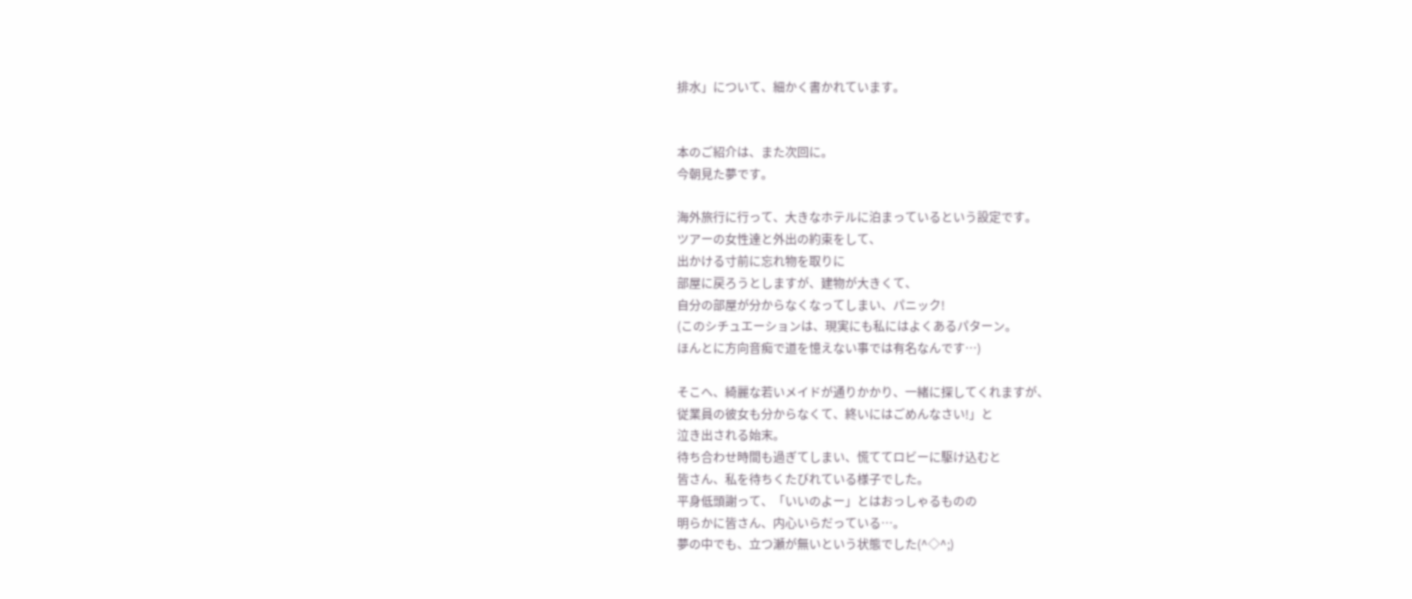排水」について、細かく書かれています。


本のご紹介は、また次回に。
今朝見た夢です。

海外旅行に行って、大きなホテルに泊まっているという設定です。
ツアーの女性達と外出の約束をして、
出かける寸前に忘れ物を取りに
部屋に戻ろうとしますが、建物が大きくて、
自分の部屋が分からなくなってしまい、パニック!
(このシチュエーションは、現実にも私にはよくあるパターン。
ほんとに方向音痴で道を憶えない事では有名なんです…)

そこへ、綺麗な若いメイドが通りかかり、一緒に探してくれますが、
従業員の彼女も分からなくて、終いにはごめんなさい!」と
泣き出される始末。
待ち合わせ時間も過ぎてしまい、慌ててロビーに駆け込むと
皆さん、私を待ちくたびれている様子でした。
平身低頭謝って、「いいのよー」とはおっしゃるものの
明らかに皆さん、内心いらだっている…。
夢の中でも、立つ瀬が無いという状態でした(^◇^;)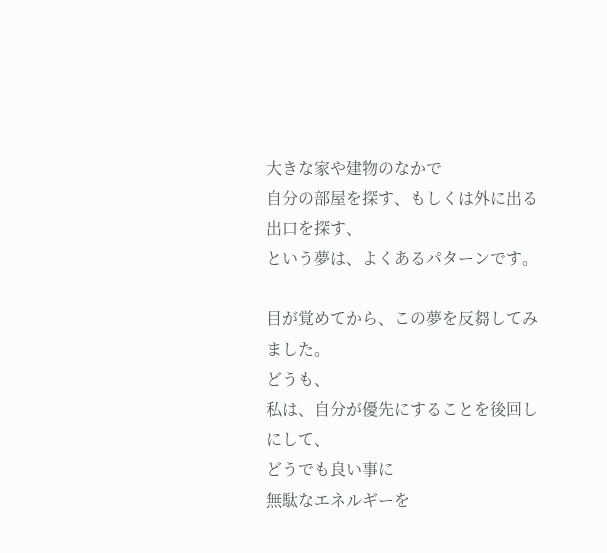大きな家や建物のなかで
自分の部屋を探す、もしくは外に出る出口を探す、
という夢は、よくあるパターンです。

目が覚めてから、この夢を反芻してみました。
どうも、
私は、自分が優先にすることを後回しにして、
どうでも良い事に
無駄なエネルギーを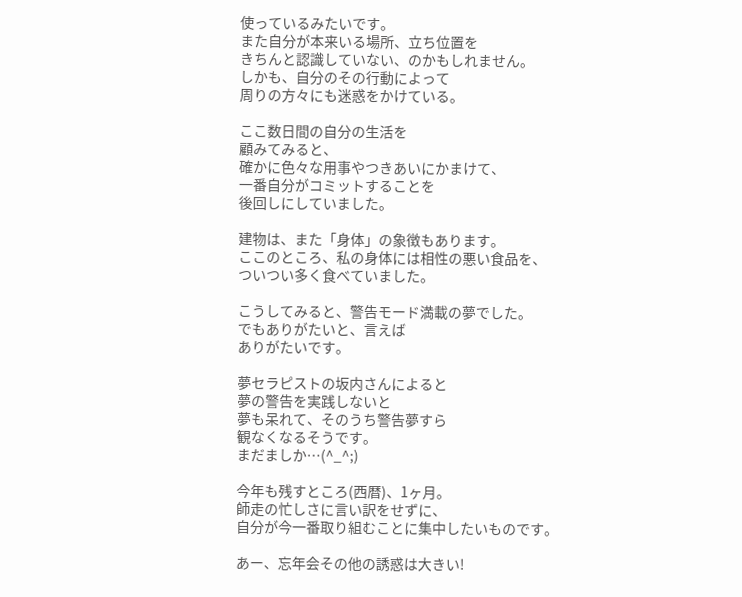使っているみたいです。
また自分が本来いる場所、立ち位置を
きちんと認識していない、のかもしれません。
しかも、自分のその行動によって
周りの方々にも迷惑をかけている。

ここ数日間の自分の生活を
顧みてみると、
確かに色々な用事やつきあいにかまけて、
一番自分がコミットすることを
後回しにしていました。

建物は、また「身体」の象徴もあります。
ここのところ、私の身体には相性の悪い食品を、
ついつい多く食べていました。

こうしてみると、警告モード満載の夢でした。
でもありがたいと、言えば
ありがたいです。

夢セラピストの坂内さんによると
夢の警告を実践しないと
夢も呆れて、そのうち警告夢すら
観なくなるそうです。
まだましか…(^_^;)

今年も残すところ(西暦)、1ヶ月。
師走の忙しさに言い訳をせずに、
自分が今一番取り組むことに集中したいものです。

あー、忘年会その他の誘惑は大きい!